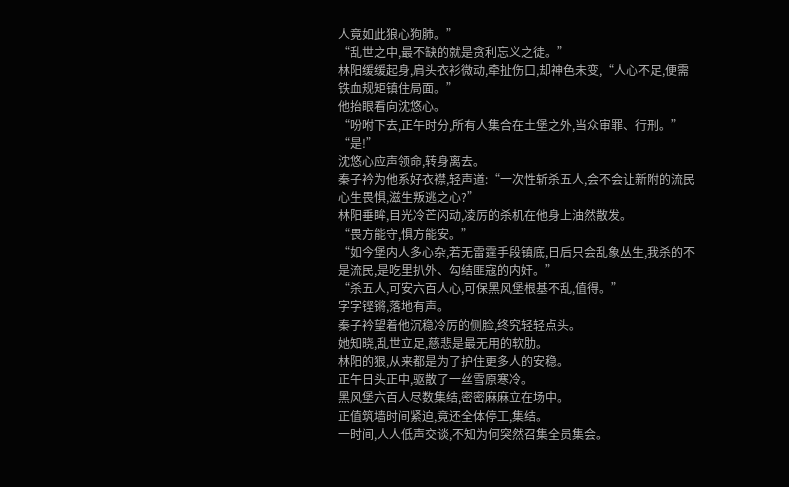人竟如此狼心狗肺。”
“乱世之中,最不缺的就是贪利忘义之徒。”
林阳缓缓起身,肩头衣衫微动,牵扯伤口,却神色未变,“人心不足,便需铁血规矩镇住局面。”
他抬眼看向沈悠心。
“吩咐下去,正午时分,所有人集合在土堡之外,当众审罪、行刑。”
“是!”
沈悠心应声领命,转身离去。
秦子衿为他系好衣襟,轻声道:“一次性斩杀五人,会不会让新附的流民心生畏惧,滋生叛逃之心?”
林阳垂眸,目光冷芒闪动,凌厉的杀机在他身上油然散发。
“畏方能守,惧方能安。”
“如今堡内人多心杂,若无雷霆手段镇底,日后只会乱象丛生,我杀的不是流民,是吃里扒外、勾结匪寇的内奸。”
“杀五人,可安六百人心,可保黑风堡根基不乱,值得。”
字字铿锵,落地有声。
秦子衿望着他沉稳冷厉的侧脸,终究轻轻点头。
她知晓,乱世立足,慈悲是最无用的软肋。
林阳的狠,从来都是为了护住更多人的安稳。
正午日头正中,驱散了一丝雪原寒冷。
黑风堡六百人尽数集结,密密麻麻立在场中。
正值筑墙时间紧迫,竟还全体停工,集结。
一时间,人人低声交谈,不知为何突然召集全员集会。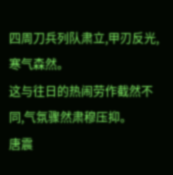四周刀兵列队肃立,甲刃反光,寒气森然。
这与往日的热闹劳作截然不同,气氛骤然肃穆压抑。
唐震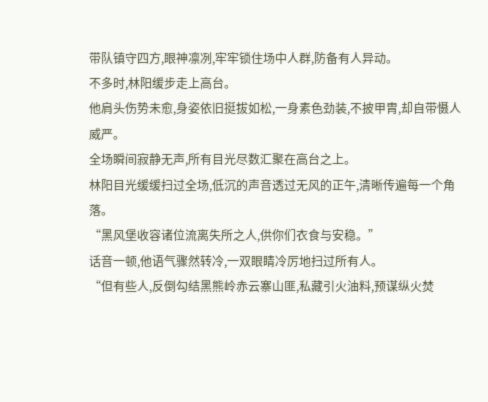带队镇守四方,眼神凛冽,牢牢锁住场中人群,防备有人异动。
不多时,林阳缓步走上高台。
他肩头伤势未愈,身姿依旧挺拔如松,一身素色劲装,不披甲胄,却自带慑人威严。
全场瞬间寂静无声,所有目光尽数汇聚在高台之上。
林阳目光缓缓扫过全场,低沉的声音透过无风的正午,清晰传遍每一个角落。
“黑风堡收容诸位流离失所之人,供你们衣食与安稳。”
话音一顿,他语气骤然转冷,一双眼睛冷厉地扫过所有人。
“但有些人,反倒勾结黑熊岭赤云寨山匪,私藏引火油料,预谋纵火焚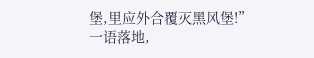堡,里应外合覆灭黑风堡!”
一语落地,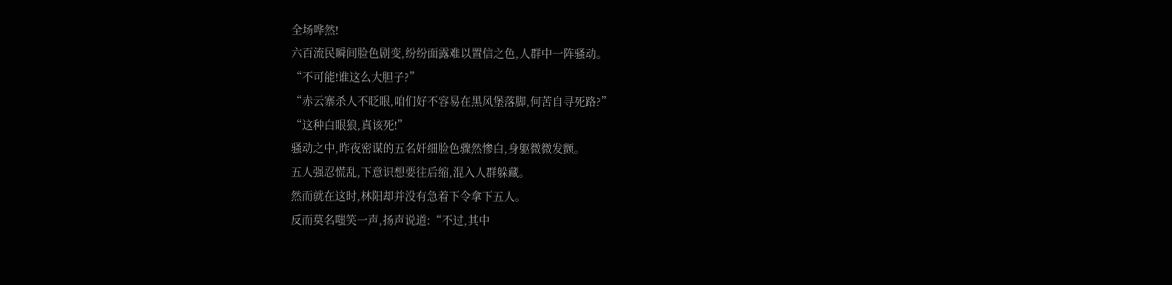全场哗然!
六百流民瞬间脸色剧变,纷纷面露难以置信之色,人群中一阵骚动。
“不可能!谁这么大胆子?”
“赤云寨杀人不眨眼,咱们好不容易在黑风堡落脚,何苦自寻死路?”
“这种白眼狼,真该死!”
骚动之中,昨夜密谋的五名奸细脸色骤然惨白,身躯微微发颤。
五人强忍慌乱,下意识想要往后缩,混入人群躲藏。
然而就在这时,林阳却并没有急着下令拿下五人。
反而莫名嗤笑一声,扬声说道:“不过,其中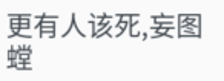更有人该死,妄图螳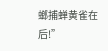螂捕蝉黄雀在后!”